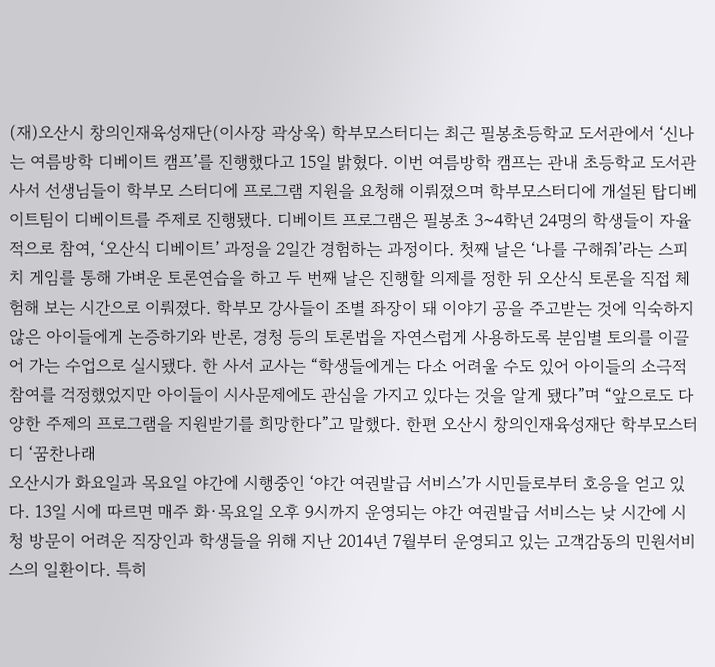(재)오산시 창의인재육성재단(이사장 곽상욱) 학부모스터디는 최근 필봉초등학교 도서관에서 ‘신나는 여름방학 디베이트 캠프’를 진행했다고 15일 밝혔다. 이번 여름방학 캠프는 관내 초등학교 도서관 사서 선생님들이 학부모 스터디에 프로그램 지원을 요청해 이뤄졌으며 학부모스터디에 개설된 탑디베이트팀이 디베이트를 주제로 진행됐다. 디베이트 프로그램은 필봉초 3~4학년 24명의 학생들이 자율적으로 참여, ‘오산식 디베이트’ 과정을 2일간 경험하는 과정이다. 첫째 날은 ‘나를 구해줘’라는 스피치 게임를 통해 가벼운 토론연습을 하고 두 번째 날은 진행할 의제를 정한 뒤 오산식 토론을 직접 체험해 보는 시간으로 이뤄졌다. 학부모 강사들이 조별 좌장이 돼 이야기 공을 주고받는 것에 익숙하지 않은 아이들에게 논증하기와 반론, 경청 등의 토론법을 자연스럽게 사용하도록 분임별 토의를 이끌어 가는 수업으로 실시됐다. 한 사서 교사는 “학생들에게는 다소 어려울 수도 있어 아이들의 소극적 참여를 걱정했었지만 아이들이 시사문제에도 관심을 가지고 있다는 것을 알게 됐다”며 “앞으로도 다양한 주제의 프로그램을 지원받기를 희망한다”고 말했다. 한편 오산시 창의인재육성재단 학부모스터디 ‘꿈찬나래
오산시가 화요일과 목요일 야간에 시행중인 ‘야간 여권발급 서비스’가 시민들로부터 호응을 얻고 있다. 13일 시에 따르면 매주 화·목요일 오후 9시까지 운영되는 야간 여권발급 서비스는 낮 시간에 시청 방문이 어려운 직장인과 학생들을 위해 지난 2014년 7월부터 운영되고 있는 고객감동의 민원서비스의 일환이다. 특히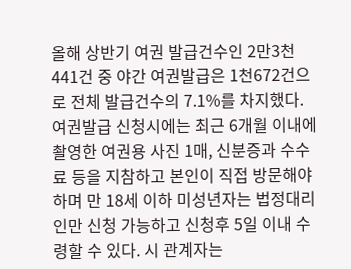올해 상반기 여권 발급건수인 2만3천441건 중 야간 여권발급은 1천672건으로 전체 발급건수의 7.1%를 차지했다. 여권발급 신청시에는 최근 6개월 이내에 촬영한 여권용 사진 1매, 신분증과 수수료 등을 지참하고 본인이 직접 방문해야 하며 만 18세 이하 미성년자는 법정대리인만 신청 가능하고 신청후 5일 이내 수령할 수 있다. 시 관계자는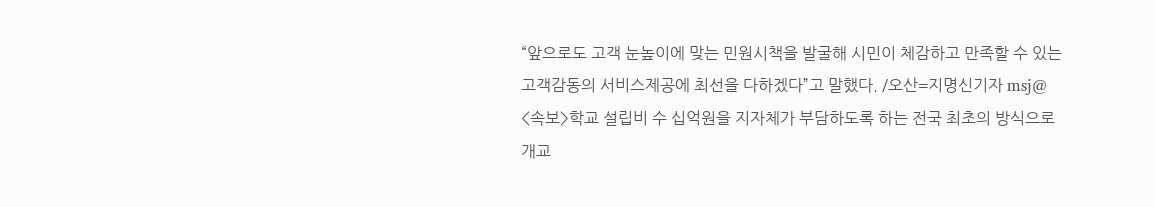“앞으로도 고객 눈높이에 맞는 민원시책을 발굴해 시민이 체감하고 만족할 수 있는 고객감동의 서비스제공에 최선을 다하겠다”고 말했다. /오산=지명신기자 msj@
<속보>학교 설립비 수 십억원을 지자체가 부담하도록 하는 전국 최초의 방식으로 개교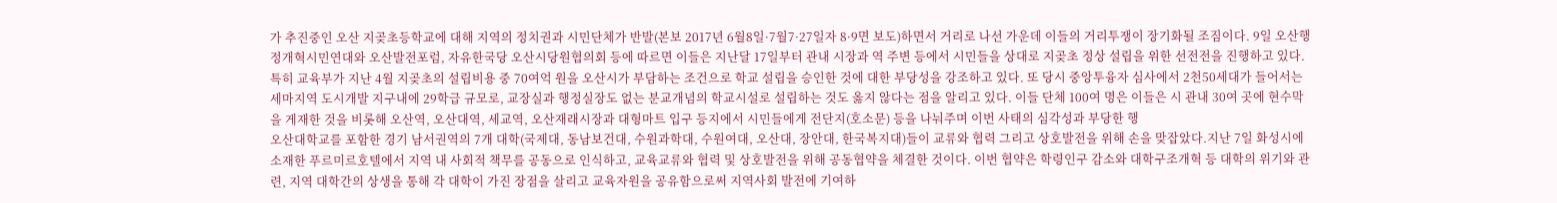가 추진중인 오산 지곶초등학교에 대해 지역의 정치권과 시민단체가 반발(본보 2017년 6월8일·7월7·27일자 8·9면 보도)하면서 거리로 나선 가운데 이들의 거리투쟁이 장기화될 조짐이다. 9일 오산행정개혁시민연대와 오산발전포럼, 자유한국당 오산시당원협의회 등에 따르면 이들은 지난달 17일부터 관내 시장과 역 주변 등에서 시민들을 상대로 지곶초 정상 설립을 위한 선전전을 진행하고 있다. 특히 교육부가 지난 4월 지곶초의 설립비용 중 70여억 원을 오산시가 부담하는 조건으로 학교 설립을 승인한 것에 대한 부당성을 강조하고 있다. 또 당시 중앙투융자 심사에서 2천50세대가 들어서는 세마지역 도시개발 지구내에 29학급 규모로, 교장실과 행정실장도 없는 분교개념의 학교시설로 설립하는 것도 옳지 않다는 점을 알리고 있다. 이들 단체 100여 명은 이들은 시 관내 30여 곳에 현수막을 게재한 것을 비롯해 오산역, 오산대역, 세교역, 오산재래시장과 대형마트 입구 등지에서 시민들에게 전단지(호소문) 등을 나눠주며 이번 사태의 심각성과 부당한 행
오산대학교를 포함한 경기 남서권역의 7개 대학(국제대, 동남보건대, 수원과학대, 수원여대, 오산대, 장안대, 한국복지대)들이 교류와 협력 그리고 상호발전을 위해 손을 맞잡았다.지난 7일 화성시에 소재한 푸르미르호텔에서 지역 내 사회적 책무를 공동으로 인식하고, 교육교류와 협력 및 상호발전을 위해 공동협약을 체결한 것이다. 이번 협약은 학령인구 감소와 대학구조개혁 등 대학의 위기와 관련, 지역 대학간의 상생을 통해 각 대학이 가진 장점을 살리고 교육자원을 공유함으로써 지역사회 발전에 기여하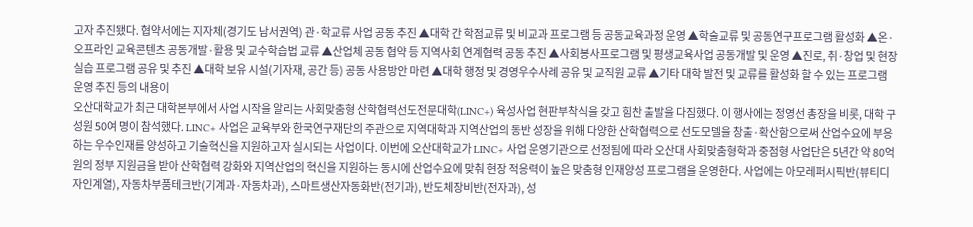고자 추진됐다. 협약서에는 지자체(경기도 남서권역) 관·학교류 사업 공동 추진 ▲대학 간 학점교류 및 비교과 프로그램 등 공동교육과정 운영 ▲학술교류 및 공동연구프로그램 활성화 ▲온·오프라인 교육콘텐츠 공동개발·활용 및 교수학습법 교류 ▲산업체 공동 협약 등 지역사회 연계협력 공동 추진 ▲사회봉사프로그램 및 평생교육사업 공동개발 및 운영 ▲진로, 취·창업 및 현장실습 프로그램 공유 및 추진 ▲대학 보유 시설(기자재, 공간 등) 공동 사용방안 마련 ▲대학 행정 및 경영우수사례 공유 및 교직원 교류 ▲기타 대학 발전 및 교류를 활성화 할 수 있는 프로그램 운영 추진 등의 내용이
오산대학교가 최근 대학본부에서 사업 시작을 알리는 사회맞춤형 산학협력선도전문대학(LINC+) 육성사업 현판부착식을 갖고 힘찬 출발을 다짐했다. 이 행사에는 정영선 총장을 비롯, 대학 구성원 50여 명이 참석했다. LINC+ 사업은 교육부와 한국연구재단의 주관으로 지역대학과 지역산업의 동반 성장을 위해 다양한 산학협력으로 선도모델을 창출·확산함으로써 산업수요에 부응하는 우수인재를 양성하고 기술혁신을 지원하고자 실시되는 사업이다. 이번에 오산대학교가 LINC+ 사업 운영기관으로 선정됨에 따라 오산대 사회맞춤형학과 중점형 사업단은 5년간 약 80억원의 정부 지원금을 받아 산학협력 강화와 지역산업의 혁신을 지원하는 동시에 산업수요에 맞춰 현장 적응력이 높은 맞춤형 인재양성 프로그램을 운영한다. 사업에는 아모레퍼시픽반(뷰티디자인계열), 자동차부품테크반(기계과·자동차과), 스마트생산자동화반(전기과), 반도체장비반(전자과), 성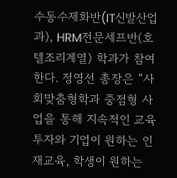수동수제화반(IT신발산업과), HRM전문세프반(호텔조리계열) 학과가 참여한다. 정영선 총장은 “사회맞춤형학과 중점형 사업을 통해 지속적인 교육 투자와 기업이 원하는 인재교육, 학생이 원하는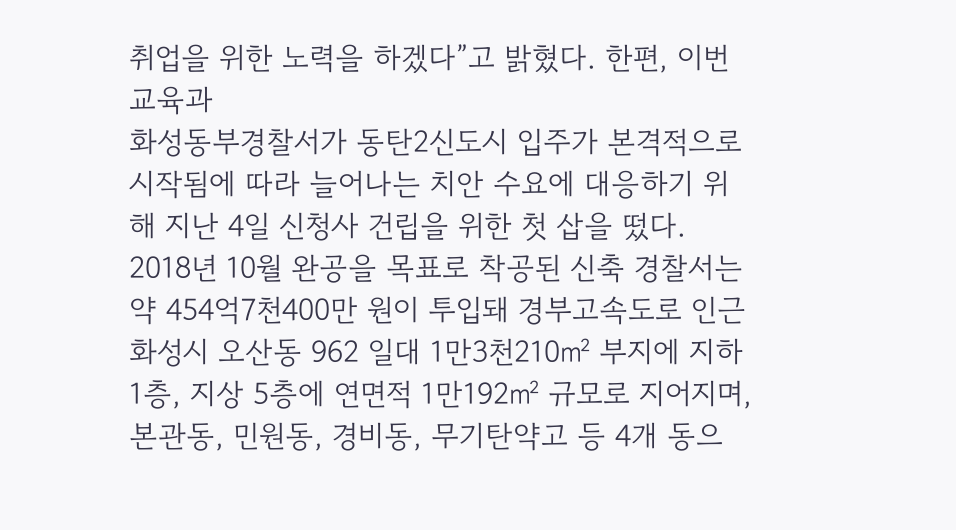취업을 위한 노력을 하겠다”고 밝혔다. 한편, 이번 교육과
화성동부경찰서가 동탄2신도시 입주가 본격적으로 시작됨에 따라 늘어나는 치안 수요에 대응하기 위해 지난 4일 신청사 건립을 위한 첫 삽을 떴다. 2018년 10월 완공을 목표로 착공된 신축 경찰서는 약 454억7천400만 원이 투입돼 경부고속도로 인근 화성시 오산동 962 일대 1만3천210㎡ 부지에 지하 1층, 지상 5층에 연면적 1만192㎡ 규모로 지어지며, 본관동, 민원동, 경비동, 무기탄약고 등 4개 동으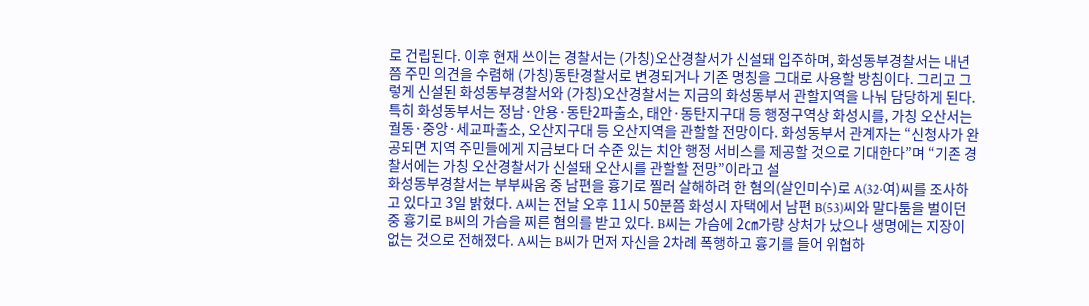로 건립된다. 이후 현재 쓰이는 경찰서는 (가칭)오산경찰서가 신설돼 입주하며, 화성동부경찰서는 내년쯤 주민 의견을 수렴해 (가칭)동탄경찰서로 변경되거나 기존 명칭을 그대로 사용할 방침이다. 그리고 그렇게 신설된 화성동부경찰서와 (가칭)오산경찰서는 지금의 화성동부서 관할지역을 나눠 담당하게 된다. 특히 화성동부서는 정남·안용·동탄2파출소, 태안·동탄지구대 등 행정구역상 화성시를, 가칭 오산서는 궐동·중앙·세교파출소, 오산지구대 등 오산지역을 관할할 전망이다. 화성동부서 관계자는 “신청사가 완공되면 지역 주민들에게 지금보다 더 수준 있는 치안 행정 서비스를 제공할 것으로 기대한다”며 “기존 경찰서에는 가칭 오산경찰서가 신설돼 오산시를 관할할 전망”이라고 설
화성동부경찰서는 부부싸움 중 남편을 흉기로 찔러 살해하려 한 혐의(살인미수)로 A(32·여)씨를 조사하고 있다고 3일 밝혔다. A씨는 전날 오후 11시 50분쯤 화성시 자택에서 남편 B(53)씨와 말다툼을 벌이던 중 흉기로 B씨의 가슴을 찌른 혐의를 받고 있다. B씨는 가슴에 2㎝가량 상처가 났으나 생명에는 지장이 없는 것으로 전해졌다. A씨는 B씨가 먼저 자신을 2차례 폭행하고 흉기를 들어 위협하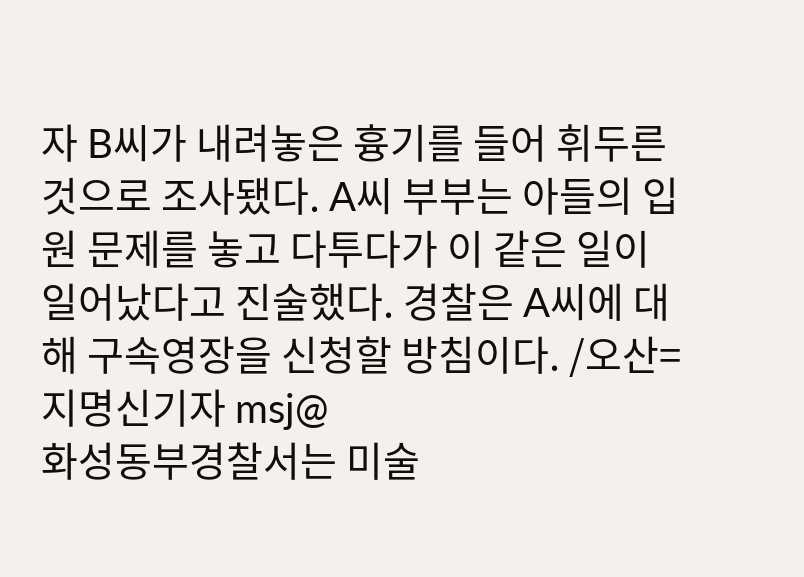자 B씨가 내려놓은 흉기를 들어 휘두른 것으로 조사됐다. A씨 부부는 아들의 입원 문제를 놓고 다투다가 이 같은 일이 일어났다고 진술했다. 경찰은 A씨에 대해 구속영장을 신청할 방침이다. /오산=지명신기자 msj@
화성동부경찰서는 미술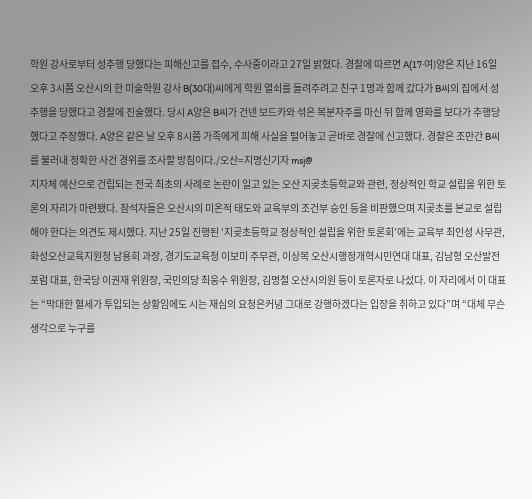학원 강사로부터 성추행 당했다는 피해신고를 접수, 수사중이라고 27일 밝혔다. 경찰에 따르면 A(17·여)양은 지난 16일 오후 3시쯤 오산시의 한 미술학원 강사 B(30대)씨에게 학원 열쇠를 돌려주려고 친구 1명과 함께 갔다가 B씨의 집에서 성추행을 당했다고 경찰에 진술했다. 당시 A양은 B씨가 건넨 보드카와 섞은 복분자주를 마신 뒤 함께 영화를 보다가 추행당했다고 주장했다. A양은 같은 날 오후 8시쯤 가족에게 피해 사실을 털어놓고 곧바로 경찰에 신고했다. 경찰은 조만간 B씨를 불러내 정확한 사건 경위를 조사할 방침이다./오산=지명신기자 msj@
지자체 예산으로 건립되는 전국 최초의 사례로 논란이 일고 있는 오산 지곶초등학교와 관련, 정상적인 학교 설립을 위한 토론의 자리가 마련됐다. 참석자들은 오산시의 미온적 태도와 교육부의 조건부 승인 등을 비판했으며 지곶초를 본교로 설립해야 한다는 의견도 제시했다. 지난 25일 진행된 ‘지곶초등학교 정상적인 설립을 위한 토론회’에는 교육부 최인성 사무관, 화성오산교육지원청 남용희 과장, 경기도교육청 이보미 주무관, 이상복 오산시행정개혁시민연대 대표, 김남형 오산발전포럼 대표, 한국당 이권재 위원장, 국민의당 최웅수 위원장, 김명철 오산시의원 등이 토론자로 나섰다. 이 자리에서 이 대표는 “막대한 혈세가 투입되는 상황임에도 시는 재심의 요청은커녕 그대로 강행하겠다는 입장을 취하고 있다”며 “대체 무슨 생각으로 누구를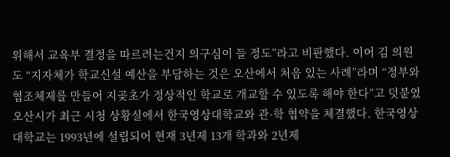위해서 교육부 결정을 따르려는건지 의구심이 들 정도”라고 비판했다. 이어 김 의원도 “지자체가 학교신설 예산을 부담하는 것은 오산에서 처음 있는 사례”라며 “정부와 협조체제를 만들어 지곶초가 정상적인 학교로 개교할 수 있도록 해야 한다”고 덧붙였
오산시가 최근 시청 상황실에서 한국영상대학교와 관·학 협약을 체결했다. 한국영상대학교는 1993년에 설립되어 현재 3년제 13개 학과와 2년제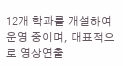12개 학과를 개설하여 운영 중이며, 대표적으로 영상연출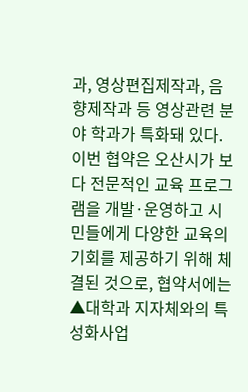과, 영상편집제작과, 음향제작과 등 영상관련 분야 학과가 특화돼 있다. 이번 협약은 오산시가 보다 전문적인 교육 프로그램을 개발·운영하고 시민들에게 다양한 교육의 기회를 제공하기 위해 체결된 것으로, 협약서에는 ▲대학과 지자체와의 특성화사업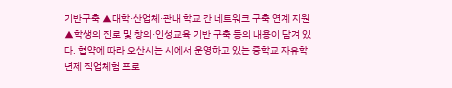기반구축 ▲대학·산업체·관내 학교 간 네트워크 구축 연계 지원 ▲학생의 진로 및 창의·인성교육 기반 구축 등의 내용이 담겨 있다. 협약에 따라 오산시는 시에서 운영하고 있는 중학교 자유학년제 직업체험 프로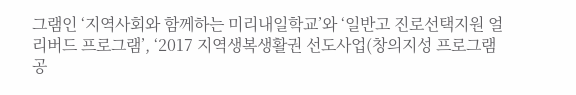그램인 ‘지역사회와 함께하는 미리내일학교’와 ‘일반고 진로선택지원 얼리버드 프로그램’, ‘2017 지역생복생활권 선도사업(창의지성 프로그램 공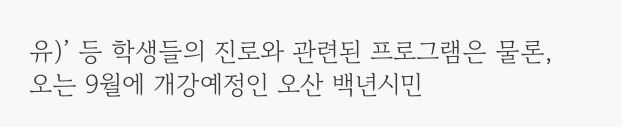유)’ 등 학생들의 진로와 관련된 프로그램은 물론, 오는 9월에 개강예정인 오산 백년시민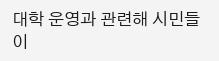대학 운영과 관련해 시민들이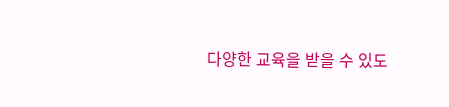다양한 교육을 받을 수 있도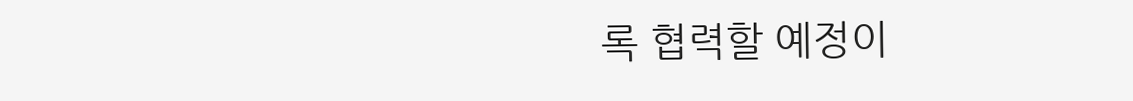록 협력할 예정이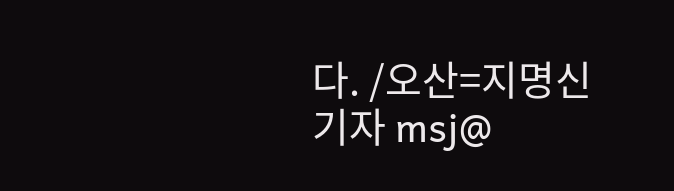다. /오산=지명신기자 msj@